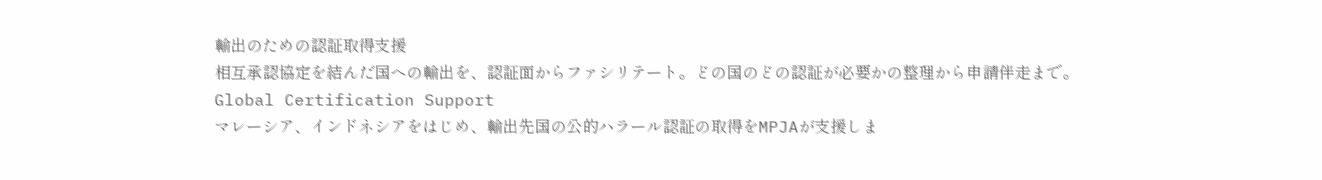輸出のための認証取得支援
相互承認協定を結んだ国への輸出を、認証面からファシリテート。どの国のどの認証が必要かの整理から申請伴走まで。
Global Certification Support
マレーシア、インドネシアをはじめ、輸出先国の公的ハラール認証の取得をMPJAが支援しま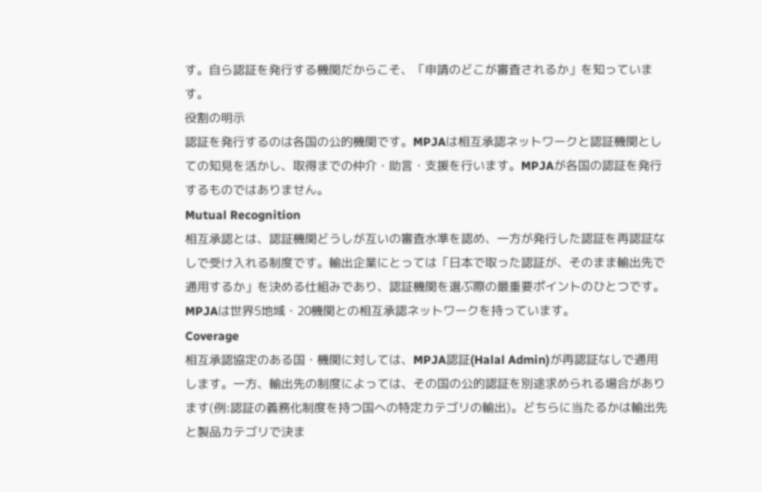す。自ら認証を発行する機関だからこそ、「申請のどこが審査されるか」を知っています。
役割の明示
認証を発行するのは各国の公的機関です。MPJAは相互承認ネットワークと認証機関としての知見を活かし、取得までの仲介・助言・支援を行います。MPJAが各国の認証を発行するものではありません。
Mutual Recognition
相互承認とは、認証機関どうしが互いの審査水準を認め、一方が発行した認証を再認証なしで受け入れる制度です。輸出企業にとっては「日本で取った認証が、そのまま輸出先で通用するか」を決める仕組みであり、認証機関を選ぶ際の最重要ポイントのひとつです。MPJAは世界5地域・20機関との相互承認ネットワークを持っています。
Coverage
相互承認協定のある国・機関に対しては、MPJA認証(Halal Admin)が再認証なしで通用します。一方、輸出先の制度によっては、その国の公的認証を別途求められる場合があります(例:認証の義務化制度を持つ国への特定カテゴリの輸出)。どちらに当たるかは輸出先と製品カテゴリで決ま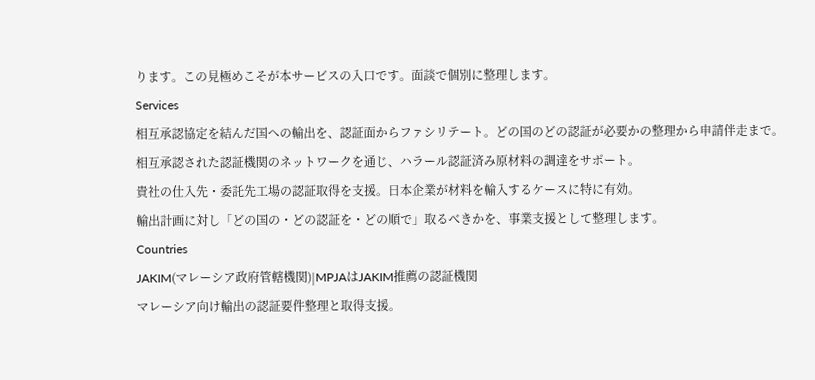ります。この見極めこそが本サービスの入口です。面談で個別に整理します。
Services
相互承認協定を結んだ国への輸出を、認証面からファシリテート。どの国のどの認証が必要かの整理から申請伴走まで。
相互承認された認証機関のネットワークを通じ、ハラール認証済み原材料の調達をサポート。
貴社の仕入先・委託先工場の認証取得を支援。日本企業が材料を輸入するケースに特に有効。
輸出計画に対し「どの国の・どの認証を・どの順で」取るべきかを、事業支援として整理します。
Countries
JAKIM(マレーシア政府管轄機関)|MPJAはJAKIM推薦の認証機関
マレーシア向け輸出の認証要件整理と取得支援。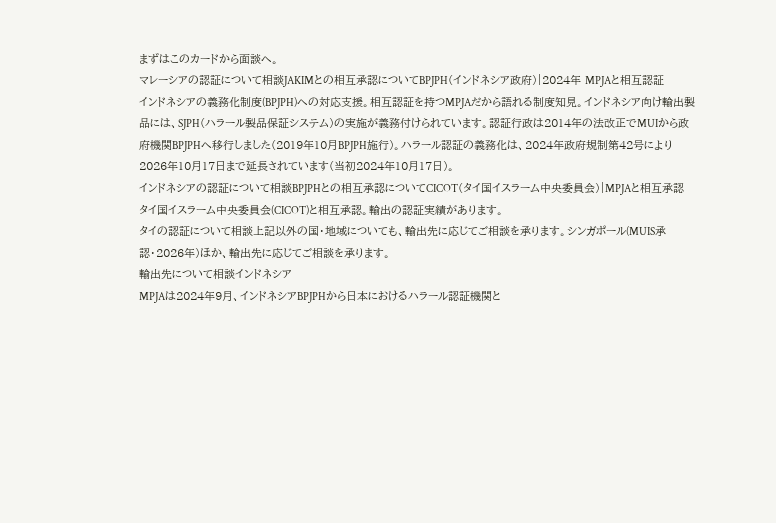まずはこのカードから面談へ。
マレーシアの認証について相談JAKIMとの相互承認についてBPJPH(インドネシア政府)|2024年 MPJAと相互認証
インドネシアの義務化制度(BPJPH)への対応支援。相互認証を持つMPJAだから語れる制度知見。インドネシア向け輸出製品には、SJPH(ハラール製品保証システム)の実施が義務付けられています。認証行政は2014年の法改正でMUIから政府機関BPJPHへ移行しました(2019年10月BPJPH施行)。ハラール認証の義務化は、2024年政府規制第42号により2026年10月17日まで延長されています(当初2024年10月17日)。
インドネシアの認証について相談BPJPHとの相互承認についてCICOT(タイ国イスラーム中央委員会)|MPJAと相互承認
タイ国イスラーム中央委員会(CICOT)と相互承認。輸出の認証実績があります。
タイの認証について相談上記以外の国・地域についても、輸出先に応じてご相談を承ります。シンガポール(MUIS承認・2026年)ほか、輸出先に応じてご相談を承ります。
輸出先について相談インドネシア
MPJAは2024年9月、インドネシアBPJPHから日本におけるハラール認証機関と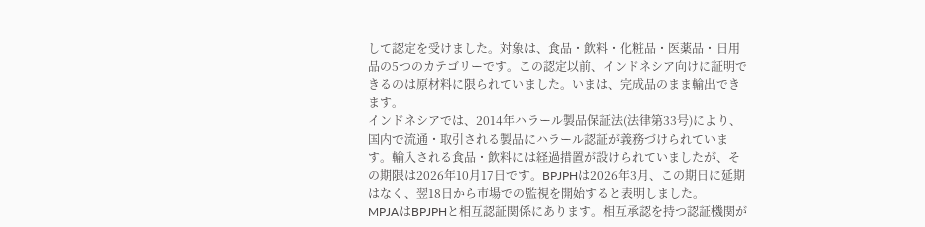して認定を受けました。対象は、食品・飲料・化粧品・医薬品・日用品の5つのカテゴリーです。この認定以前、インドネシア向けに証明できるのは原材料に限られていました。いまは、完成品のまま輸出できます。
インドネシアでは、2014年ハラール製品保証法(法律第33号)により、国内で流通・取引される製品にハラール認証が義務づけられています。輸入される食品・飲料には経過措置が設けられていましたが、その期限は2026年10月17日です。BPJPHは2026年3月、この期日に延期はなく、翌18日から市場での監視を開始すると表明しました。
MPJAはBPJPHと相互認証関係にあります。相互承認を持つ認証機関が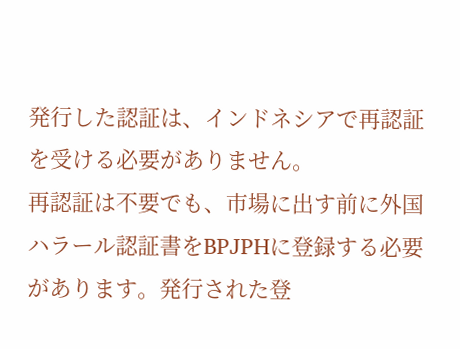発行した認証は、インドネシアで再認証を受ける必要がありません。
再認証は不要でも、市場に出す前に外国ハラール認証書をBPJPHに登録する必要があります。発行された登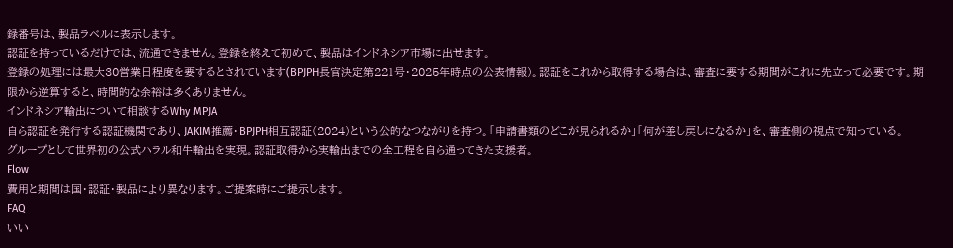録番号は、製品ラベルに表示します。
認証を持っているだけでは、流通できません。登録を終えて初めて、製品はインドネシア市場に出せます。
登録の処理には最大30営業日程度を要するとされています(BPJPH長官決定第221号・2025年時点の公表情報)。認証をこれから取得する場合は、審査に要する期間がこれに先立って必要です。期限から逆算すると、時間的な余裕は多くありません。
インドネシア輸出について相談するWhy MPJA
自ら認証を発行する認証機関であり、JAKIM推薦・BPJPH相互認証(2024)という公的なつながりを持つ。「申請書類のどこが見られるか」「何が差し戻しになるか」を、審査側の視点で知っている。
グループとして世界初の公式ハラル和牛輸出を実現。認証取得から実輸出までの全工程を自ら通ってきた支援者。
Flow
費用と期間は国・認証・製品により異なります。ご提案時にご提示します。
FAQ
いい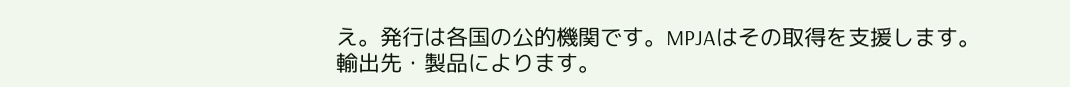え。発行は各国の公的機関です。MPJAはその取得を支援します。
輸出先・製品によります。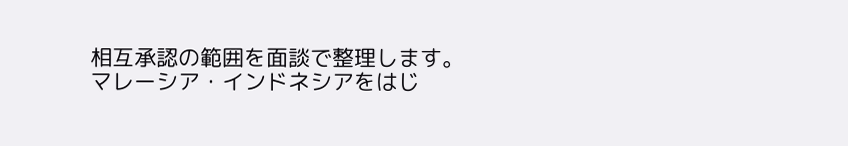相互承認の範囲を面談で整理します。
マレーシア・インドネシアをはじ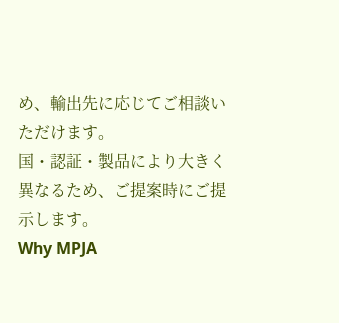め、輸出先に応じてご相談いただけます。
国・認証・製品により大きく異なるため、ご提案時にご提示します。
Why MPJA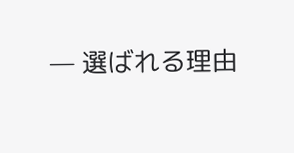— 選ばれる理由